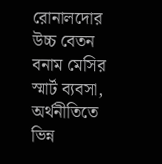রোনালদোর উচ্চ বেতন বনাম মেসির স্মার্ট ব্যবসা, অর্থনীতিতে ভিন্ন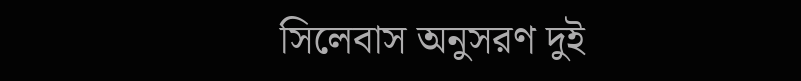সিলেবাস অনুসরণ দুই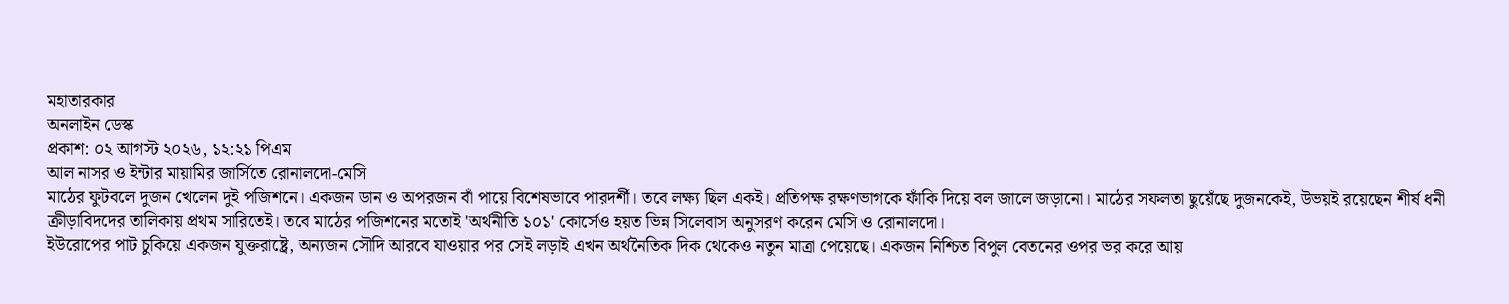মহাতারকার
অনলাইন ডেস্ক
প্রকাশ: ০২ আগস্ট ২০২৬, ১২:২১ পিএম
আল নাসর ও ইন্টার মায়ামির জার্সিতে রোনালদো-মেসি
মাঠের ফুটবলে দুজন খেলেন দুই পজিশনে। একজন ডান ও অপরজন বাঁ পায়ে বিশেষভাবে পারদর্শী। তবে লক্ষ্য ছিল একই। প্রতিপক্ষ রক্ষণভাগকে ফাঁকি দিয়ে বল জালে জড়ানো। মাঠের সফলতা ছুয়েঁছে দুজনকেই, উভয়ই রয়েছেন শীর্ষ ধনী ক্রীড়াবিদদের তালিকায় প্রথম সারিতেই। তবে মাঠের পজিশনের মতোই 'অর্থনীতি ১০১' কোর্সেও হয়ত ভিন্ন সিলেবাস অনুসরণ করেন মেসি ও রোনালদো।
ইউরোপের পাট চুকিয়ে একজন যুক্তরাষ্ট্রে, অন্যজন সৌদি আরবে যাওয়ার পর সেই লড়াই এখন অর্থনৈতিক দিক থেকেও নতুন মাত্রা পেয়েছে। একজন নিশ্চিত বিপুল বেতনের ওপর ভর করে আয়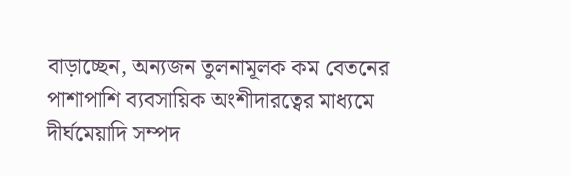বাড়াচ্ছেন, অন্যজন তুলনামূলক কম বেতনের পাশাপাশি ব্যবসায়িক অংশীদারত্বের মাধ্যমে দীর্ঘমেয়াদি সম্পদ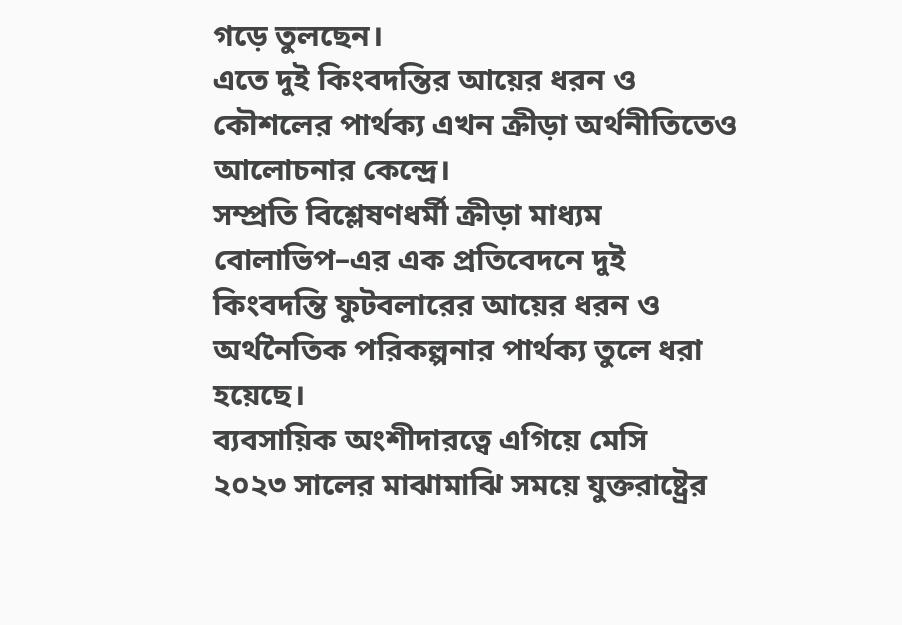গড়ে তুলছেন।
এতে দুই কিংবদন্তির আয়ের ধরন ও কৌশলের পার্থক্য এখন ক্রীড়া অর্থনীতিতেও আলোচনার কেন্দ্রে।
সম্প্রতি বিশ্লেষণধর্মী ক্রীড়া মাধ্যম বোলাভিপ–এর এক প্রতিবেদনে দুই কিংবদন্তি ফুটবলারের আয়ের ধরন ও অর্থনৈতিক পরিকল্পনার পার্থক্য তুলে ধরা হয়েছে।
ব্যবসায়িক অংশীদারত্বে এগিয়ে মেসি
২০২৩ সালের মাঝামাঝি সময়ে যুক্তরাষ্ট্রের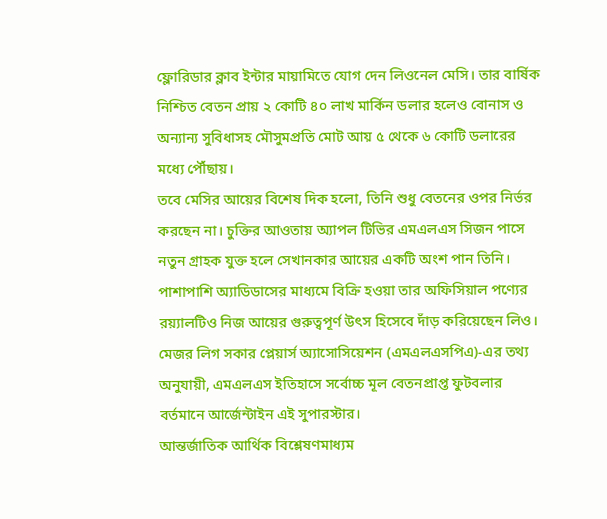ফ্লোরিডার ক্লাব ইন্টার মায়ামিতে যোগ দেন লিওনেল মেসি। তার বার্ষিক নিশ্চিত বেতন প্রায় ২ কোটি ৪০ লাখ মার্কিন ডলার হলেও বোনাস ও অন্যান্য সুবিধাসহ মৌসুমপ্রতি মোট আয় ৫ থেকে ৬ কোটি ডলারের মধ্যে পৌঁছায়।
তবে মেসির আয়ের বিশেষ দিক হলো, তিনি শুধু বেতনের ওপর নির্ভর করছেন না। চুক্তির আওতায় অ্যাপল টিভির এমএলএস সিজন পাসে নতুন গ্রাহক যুক্ত হলে সেখানকার আয়ের একটি অংশ পান তিনি। পাশাপাশি অ্যাডিডাসের মাধ্যমে বিক্রি হওয়া তার অফিসিয়াল পণ্যের রয়্যালটিও নিজ আয়ের গুরুত্বপূর্ণ উৎস হিসেবে দাঁড় করিয়েছেন লিও।
মেজর লিগ সকার প্লেয়ার্স অ্যাসোসিয়েশন (এমএলএসপিএ)-এর তথ্য অনুযায়ী, এমএলএস ইতিহাসে সর্বোচ্চ মূল বেতনপ্রাপ্ত ফুটবলার বর্তমানে আর্জেন্টাইন এই সুপারস্টার।
আন্তর্জাতিক আর্থিক বিশ্লেষণমাধ্যম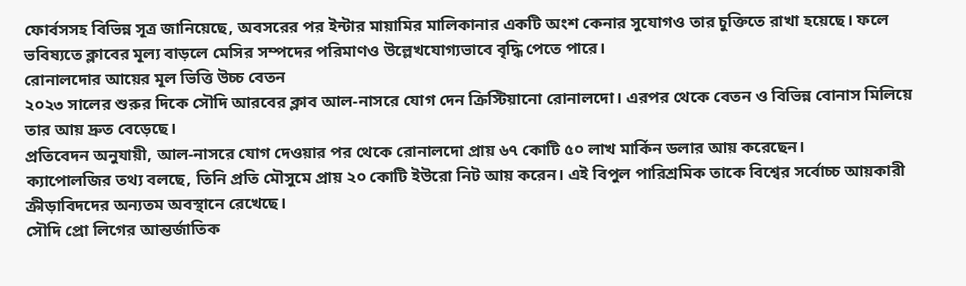ফোর্বসসহ বিভিন্ন সূত্র জানিয়েছে, অবসরের পর ইন্টার মায়ামির মালিকানার একটি অংশ কেনার সুযোগও তার চুক্তিতে রাখা হয়েছে। ফলে ভবিষ্যতে ক্লাবের মূল্য বাড়লে মেসির সম্পদের পরিমাণও উল্লেখযোগ্যভাবে বৃদ্ধি পেতে পারে।
রোনালদোর আয়ের মূল ভিত্তি উচ্চ বেতন
২০২৩ সালের শুরুর দিকে সৌদি আরবের ক্লাব আল-নাসরে যোগ দেন ক্রিস্টিয়ানো রোনালদো। এরপর থেকে বেতন ও বিভিন্ন বোনাস মিলিয়ে তার আয় দ্রুত বেড়েছে।
প্রতিবেদন অনুযায়ী, আল-নাসরে যোগ দেওয়ার পর থেকে রোনালদো প্রায় ৬৭ কোটি ৫০ লাখ মার্কিন ডলার আয় করেছেন।
ক্যাপোলজির তথ্য বলছে, তিনি প্রতি মৌসুমে প্রায় ২০ কোটি ইউরো নিট আয় করেন। এই বিপুল পারিশ্রমিক তাকে বিশ্বের সর্বোচ্চ আয়কারী ক্রীড়াবিদদের অন্যতম অবস্থানে রেখেছে।
সৌদি প্রো লিগের আন্তর্জাতিক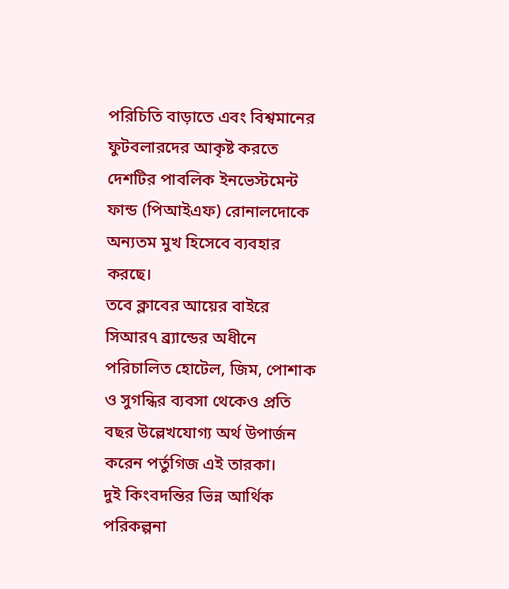পরিচিতি বাড়াতে এবং বিশ্বমানের ফুটবলারদের আকৃষ্ট করতে দেশটির পাবলিক ইনভেস্টমেন্ট ফান্ড (পিআইএফ) রোনালদোকে অন্যতম মুখ হিসেবে ব্যবহার করছে।
তবে ক্লাবের আয়ের বাইরে সিআর৭ ব্র্যান্ডের অধীনে পরিচালিত হোটেল, জিম, পোশাক ও সুগন্ধির ব্যবসা থেকেও প্রতি বছর উল্লেখযোগ্য অর্থ উপার্জন করেন পর্তুগিজ এই তারকা।
দুই কিংবদন্তির ভিন্ন আর্থিক পরিকল্পনা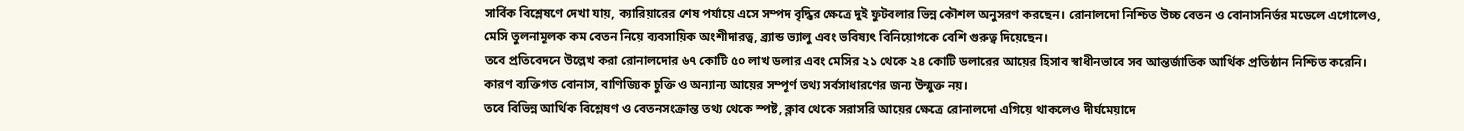সার্বিক বিশ্লেষণে দেখা যায়, ক্যারিয়ারের শেষ পর্যায়ে এসে সম্পদ বৃদ্ধির ক্ষেত্রে দুই ফুটবলার ভিন্ন কৌশল অনুসরণ করছেন। রোনালদো নিশ্চিত উচ্চ বেতন ও বোনাসনির্ভর মডেলে এগোলেও, মেসি তুলনামূলক কম বেতন নিয়ে ব্যবসায়িক অংশীদারত্ব, ব্র্যান্ড ভ্যালু এবং ভবিষ্যৎ বিনিয়োগকে বেশি গুরুত্ব দিয়েছেন।
তবে প্রতিবেদনে উল্লেখ করা রোনালদোর ৬৭ কোটি ৫০ লাখ ডলার এবং মেসির ২১ থেকে ২৪ কোটি ডলারের আয়ের হিসাব স্বাধীনভাবে সব আন্তর্জাতিক আর্থিক প্রতিষ্ঠান নিশ্চিত করেনি। কারণ ব্যক্তিগত বোনাস, বাণিজ্যিক চুক্তি ও অন্যান্য আয়ের সম্পূর্ণ তথ্য সর্বসাধারণের জন্য উন্মুক্ত নয়।
তবে বিভিন্ন আর্থিক বিশ্লেষণ ও বেতনসংক্রান্ত তথ্য থেকে স্পষ্ট, ক্লাব থেকে সরাসরি আয়ের ক্ষেত্রে রোনালদো এগিয়ে থাকলেও দীর্ঘমেয়াদে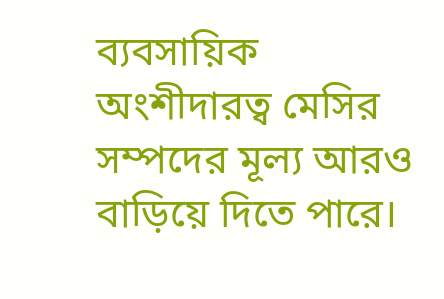ব্যবসায়িক অংশীদারত্ব মেসির সম্পদের মূল্য আরও বাড়িয়ে দিতে পারে।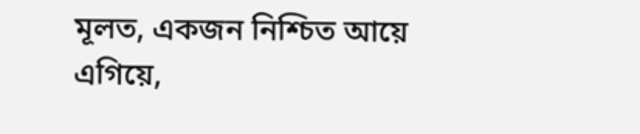মূলত, একজন নিশ্চিত আয়ে এগিয়ে,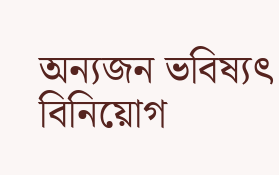অন্যজন ভবিষ্যৎ বিনিয়োগ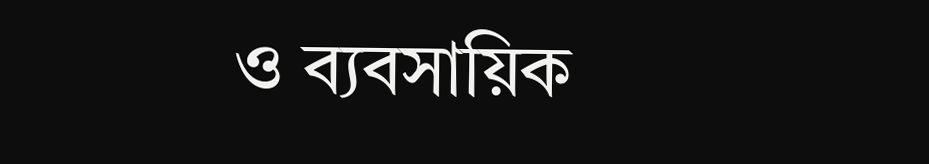ও ব্যবসায়িক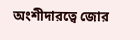অংশীদারত্বে জোর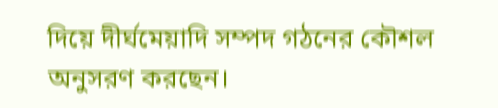দিয়ে দীর্ঘমেয়াদি সম্পদ গঠনের কৌশল অনুসরণ করছেন।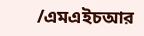/এমএইচআর